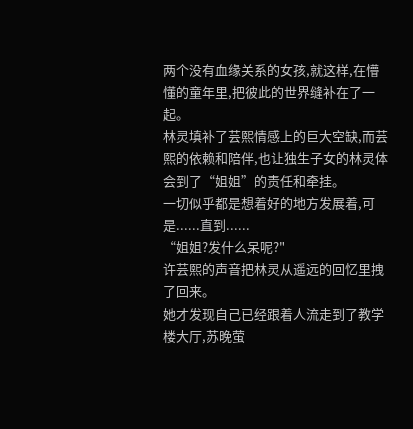两个没有血缘关系的女孩,就这样,在懵懂的童年里,把彼此的世界缝补在了一起。
林灵填补了芸熙情感上的巨大空缺,而芸熙的依赖和陪伴,也让独生子女的林灵体会到了“姐姐”的责任和牵挂。
一切似乎都是想着好的地方发展着,可是......直到......
“姐姐?发什么呆呢?"
许芸熙的声音把林灵从遥远的回忆里拽了回来。
她才发现自己已经跟着人流走到了教学楼大厅,苏晚萤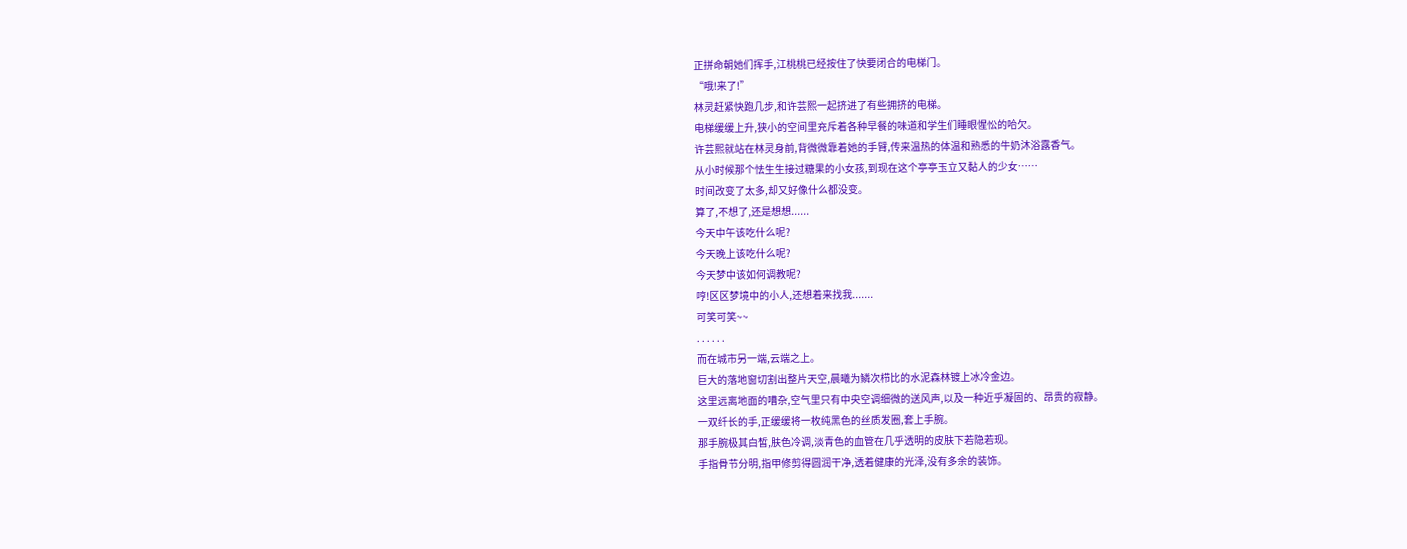正拼命朝她们挥手,江桃桃已经按住了快要闭合的电梯门。
“哦!来了!”
林灵赶紧快跑几步,和许芸熙一起挤进了有些拥挤的电梯。
电梯缓缓上升,狭小的空间里充斥着各种早餐的味道和学生们睡眼惺忪的哈欠。
许芸熙就站在林灵身前,背微微靠着她的手臂,传来温热的体温和熟悉的牛奶沐浴露香气。
从小时候那个怯生生接过糖果的小女孩,到现在这个亭亭玉立又黏人的少女……
时间改变了太多,却又好像什么都没变。
算了,不想了,还是想想......
今天中午该吃什么呢?
今天晚上该吃什么呢?
今天梦中该如何调教呢?
哼!区区梦境中的小人,还想着来找我.......
可笑可笑~~
. . . . . .
而在城市另一端,云端之上。
巨大的落地窗切割出整片天空,晨曦为鳞次栉比的水泥森林镀上冰冷金边。
这里远离地面的嘈杂,空气里只有中央空调细微的送风声,以及一种近乎凝固的、昂贵的寂静。
一双纤长的手,正缓缓将一枚纯黑色的丝质发圈,套上手腕。
那手腕极其白皙,肤色冷调,淡青色的血管在几乎透明的皮肤下若隐若现。
手指骨节分明,指甲修剪得圆润干净,透着健康的光泽,没有多余的装饰。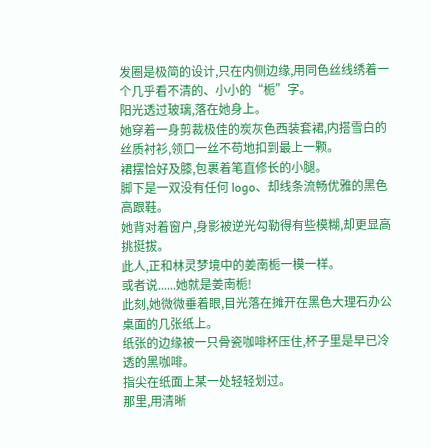发圈是极简的设计,只在内侧边缘,用同色丝线绣着一个几乎看不清的、小小的“栀”字。
阳光透过玻璃,落在她身上。
她穿着一身剪裁极佳的炭灰色西装套裙,内搭雪白的丝质衬衫,领口一丝不苟地扣到最上一颗。
裙摆恰好及膝,包裹着笔直修长的小腿。
脚下是一双没有任何 logo、却线条流畅优雅的黑色高跟鞋。
她背对着窗户,身影被逆光勾勒得有些模糊,却更显高挑挺拔。
此人,正和林灵梦境中的姜南栀一模一样。
或者说......她就是姜南栀!
此刻,她微微垂着眼,目光落在摊开在黑色大理石办公桌面的几张纸上。
纸张的边缘被一只骨瓷咖啡杯压住,杯子里是早已冷透的黑咖啡。
指尖在纸面上某一处轻轻划过。
那里,用清晰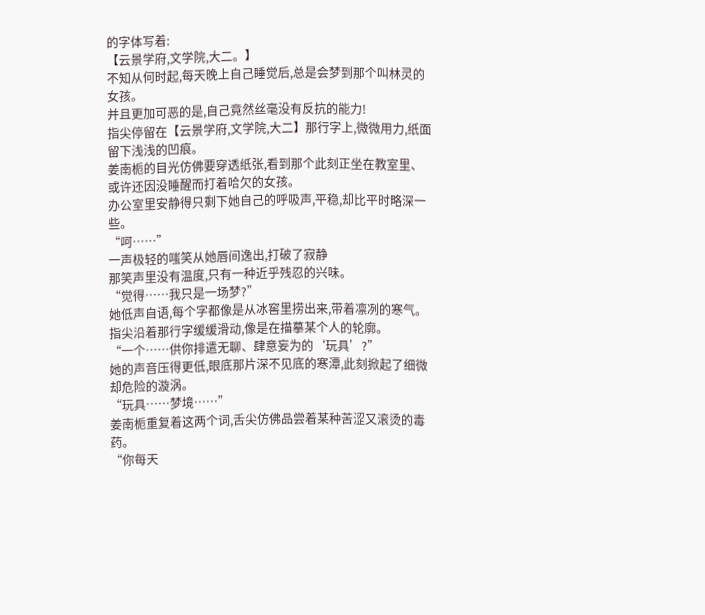的字体写着:
【云景学府,文学院,大二。】
不知从何时起,每天晚上自己睡觉后,总是会梦到那个叫林灵的女孩。
并且更加可恶的是,自己竟然丝毫没有反抗的能力!
指尖停留在【云景学府,文学院,大二】那行字上,微微用力,纸面留下浅浅的凹痕。
姜南栀的目光仿佛要穿透纸张,看到那个此刻正坐在教室里、或许还因没睡醒而打着哈欠的女孩。
办公室里安静得只剩下她自己的呼吸声,平稳,却比平时略深一些。
“呵……”
一声极轻的嗤笑从她唇间逸出,打破了寂静
那笑声里没有温度,只有一种近乎残忍的兴味。
“觉得……我只是一场梦?”
她低声自语,每个字都像是从冰窖里捞出来,带着凛冽的寒气。
指尖沿着那行字缓缓滑动,像是在描摹某个人的轮廓。
“一个……供你排遣无聊、肆意妄为的‘玩具’?”
她的声音压得更低,眼底那片深不见底的寒潭,此刻掀起了细微却危险的漩涡。
“玩具……梦境……”
姜南栀重复着这两个词,舌尖仿佛品尝着某种苦涩又滚烫的毒药。
“你每天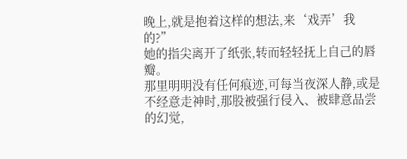晚上,就是抱着这样的想法,来‘戏弄’我的?”
她的指尖离开了纸张,转而轻轻抚上自己的唇瓣。
那里明明没有任何痕迹,可每当夜深人静,或是不经意走神时,那股被强行侵入、被肆意品尝的幻觉,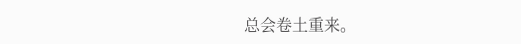总会卷土重来。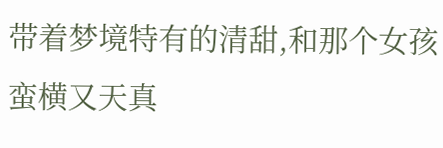带着梦境特有的清甜,和那个女孩蛮横又天真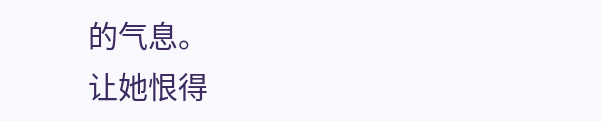的气息。
让她恨得